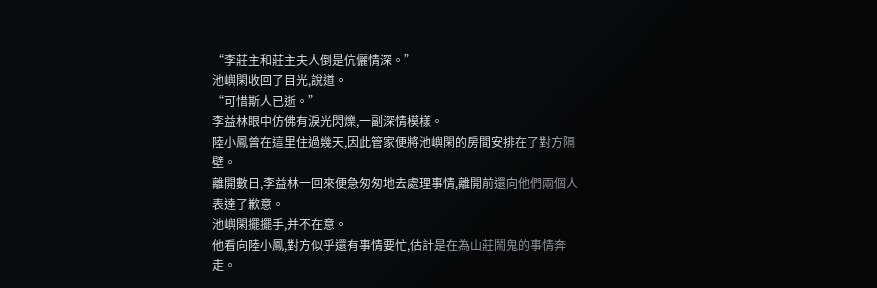“李莊主和莊主夫人倒是伉儷情深。”
池嶼閑收回了目光,說道。
“可惜斯人已逝。”
李益林眼中仿佛有淚光閃爍,一副深情模樣。
陸小鳳曾在這里住過幾天,因此管家便將池嶼閑的房間安排在了對方隔壁。
離開數日,李益林一回來便急匆匆地去處理事情,離開前還向他們兩個人表達了歉意。
池嶼閑擺擺手,并不在意。
他看向陸小鳳,對方似乎還有事情要忙,估計是在為山莊鬧鬼的事情奔走。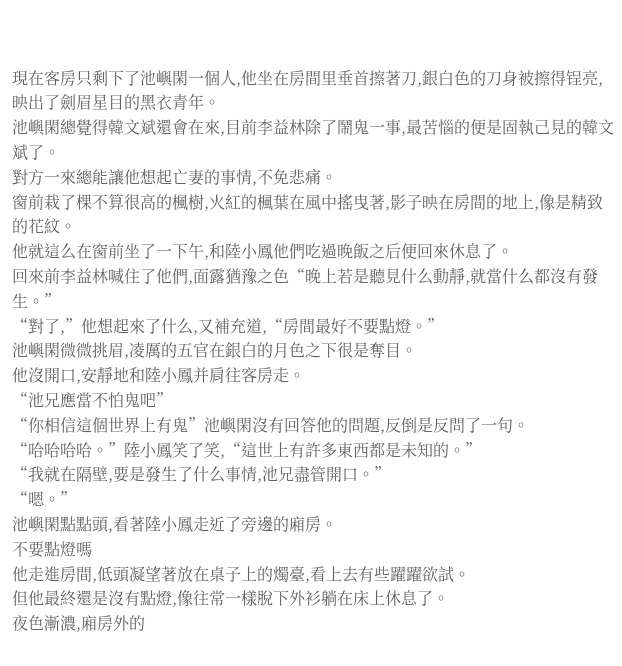現在客房只剩下了池嶼閑一個人,他坐在房間里垂首擦著刀,銀白色的刀身被擦得锃亮,映出了劍眉星目的黑衣青年。
池嶼閑總覺得韓文斌還會在來,目前李益林除了鬧鬼一事,最苦惱的便是固執己見的韓文斌了。
對方一來總能讓他想起亡妻的事情,不免悲痛。
窗前栽了棵不算很高的楓樹,火紅的楓葉在風中搖曳著,影子映在房間的地上,像是精致的花紋。
他就這么在窗前坐了一下午,和陸小鳳他們吃過晚飯之后便回來休息了。
回來前李益林喊住了他們,面露猶豫之色“晚上若是聽見什么動靜,就當什么都沒有發生。”
“對了,”他想起來了什么,又補充道,“房間最好不要點燈。”
池嶼閑微微挑眉,凌厲的五官在銀白的月色之下很是奪目。
他沒開口,安靜地和陸小鳳并肩往客房走。
“池兄應當不怕鬼吧”
“你相信這個世界上有鬼”池嶼閑沒有回答他的問題,反倒是反問了一句。
“哈哈哈哈。”陸小鳳笑了笑,“這世上有許多東西都是未知的。”
“我就在隔壁,要是發生了什么事情,池兄盡管開口。”
“嗯。”
池嶼閑點點頭,看著陸小鳳走近了旁邊的廂房。
不要點燈嗎
他走進房間,低頭凝望著放在桌子上的燭臺,看上去有些躍躍欲試。
但他最終還是沒有點燈,像往常一樣脫下外衫躺在床上休息了。
夜色漸濃,廂房外的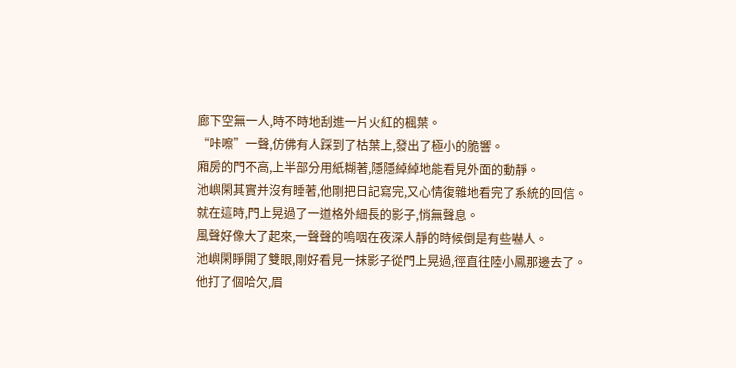廊下空無一人,時不時地刮進一片火紅的楓葉。
“咔嚓”一聲,仿佛有人踩到了枯葉上,發出了極小的脆響。
廂房的門不高,上半部分用紙糊著,隱隱綽綽地能看見外面的動靜。
池嶼閑其實并沒有睡著,他剛把日記寫完,又心情復雜地看完了系統的回信。
就在這時,門上晃過了一道格外細長的影子,悄無聲息。
風聲好像大了起來,一聲聲的嗚咽在夜深人靜的時候倒是有些嚇人。
池嶼閑睜開了雙眼,剛好看見一抹影子從門上晃過,徑直往陸小鳳那邊去了。
他打了個哈欠,眉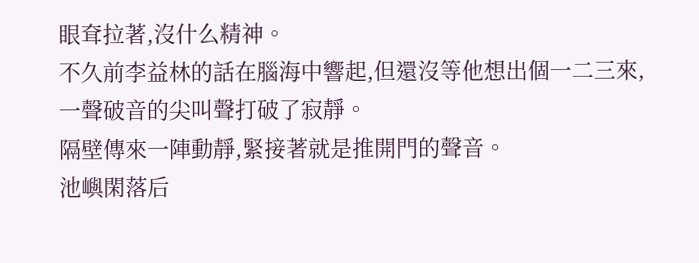眼耷拉著,沒什么精神。
不久前李益林的話在腦海中響起,但還沒等他想出個一二三來,一聲破音的尖叫聲打破了寂靜。
隔壁傳來一陣動靜,緊接著就是推開門的聲音。
池嶼閑落后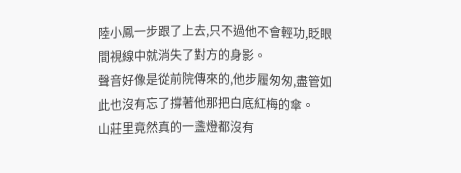陸小鳳一步跟了上去,只不過他不會輕功,眨眼間視線中就消失了對方的身影。
聲音好像是從前院傳來的,他步履匆匆,盡管如此也沒有忘了撐著他那把白底紅梅的傘。
山莊里竟然真的一盞燈都沒有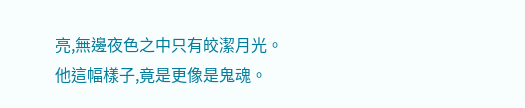亮,無邊夜色之中只有皎潔月光。
他這幅樣子,竟是更像是鬼魂。